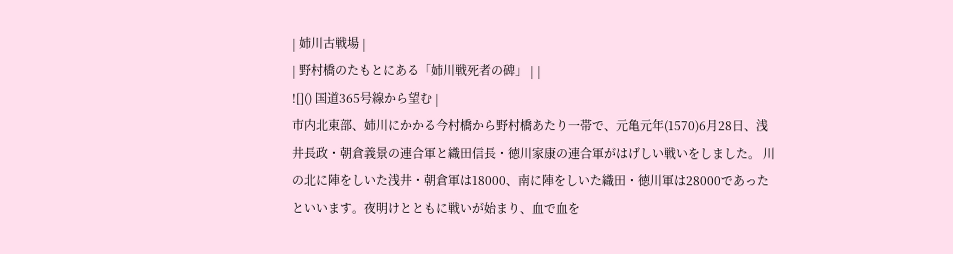| 姉川古戦場 |
| 野村橋のたもとにある「姉川戦死者の碑」 | |
![]() 国道365号線から望む |
市内北東部、姉川にかかる今村橋から野村橋あたり一帯で、元亀元年(1570)6月28日、浅井長政・朝倉義景の連合軍と織田信長・徳川家康の連合軍がはげしい戦いをしました。 川の北に陣をしいた浅井・朝倉軍は18000、南に陣をしいた織田・徳川軍は28000であったといいます。夜明けとともに戦いが始まり、血で血を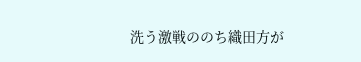洗う激戦ののち織田方が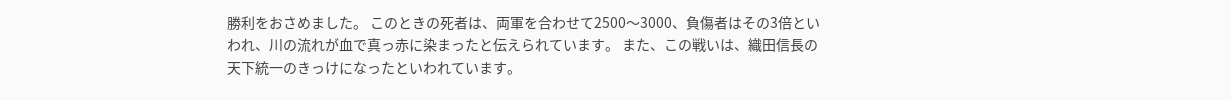勝利をおさめました。 このときの死者は、両軍を合わせて2500〜3000、負傷者はその3倍といわれ、川の流れが血で真っ赤に染まったと伝えられています。 また、この戦いは、織田信長の天下統一のきっけになったといわれています。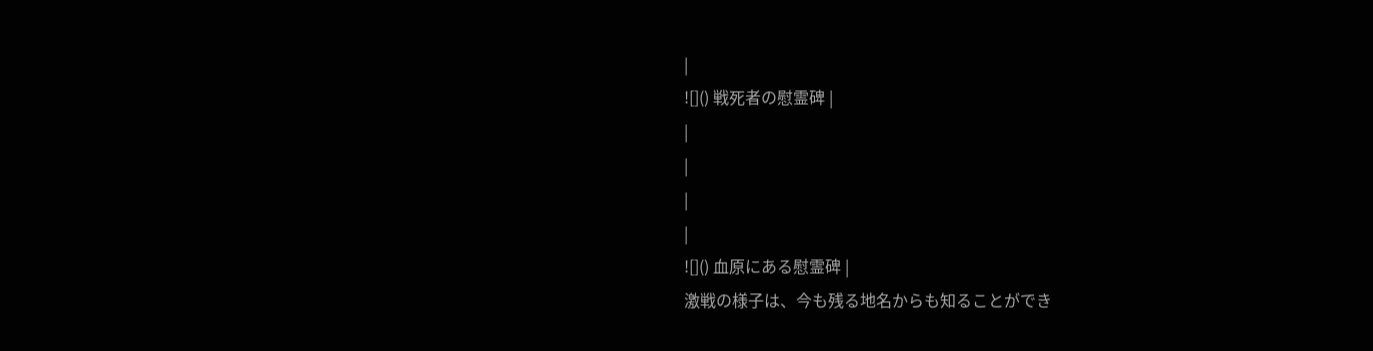|
![]() 戦死者の慰霊碑 |
|
|
|
|
![]() 血原にある慰霊碑 |
激戦の様子は、今も残る地名からも知ることができ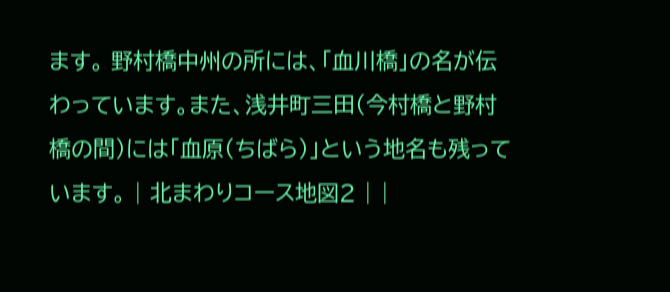ます。 野村橋中州の所には、「血川橋」の名が伝わっています。また、浅井町三田(今村橋と野村橋の間)には「血原(ちばら)」という地名も残っています。 | 北まわりコース地図2 | |